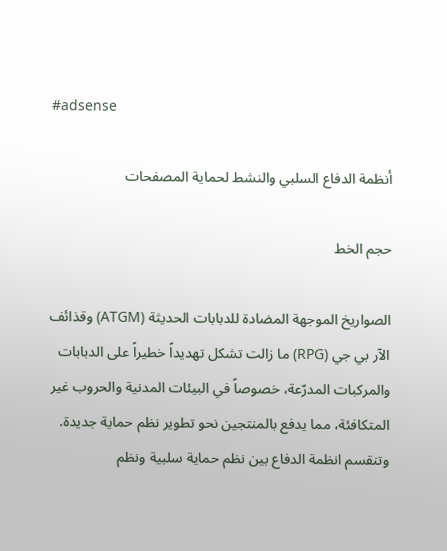#adsense

أنظمة الدفاع السلبي والنشط لحماية المصفحات

حجم الخط

الصواريخ الموجهة المضادة للدبابات الحديثة (ATGM) وقذائف الآر بي جي (RPG) ما زالت تشكل تهديداً خطيراً على الدبابات والمركبات المدرّعة، خصوصاً في البيئات المدنية والحروب غير المتكافئة، مما يدفع بالمنتجين نحو تطوير نظم حماية جديدة. وتنقسم انظمة الدفاع بين نظم حماية سلبية ونظم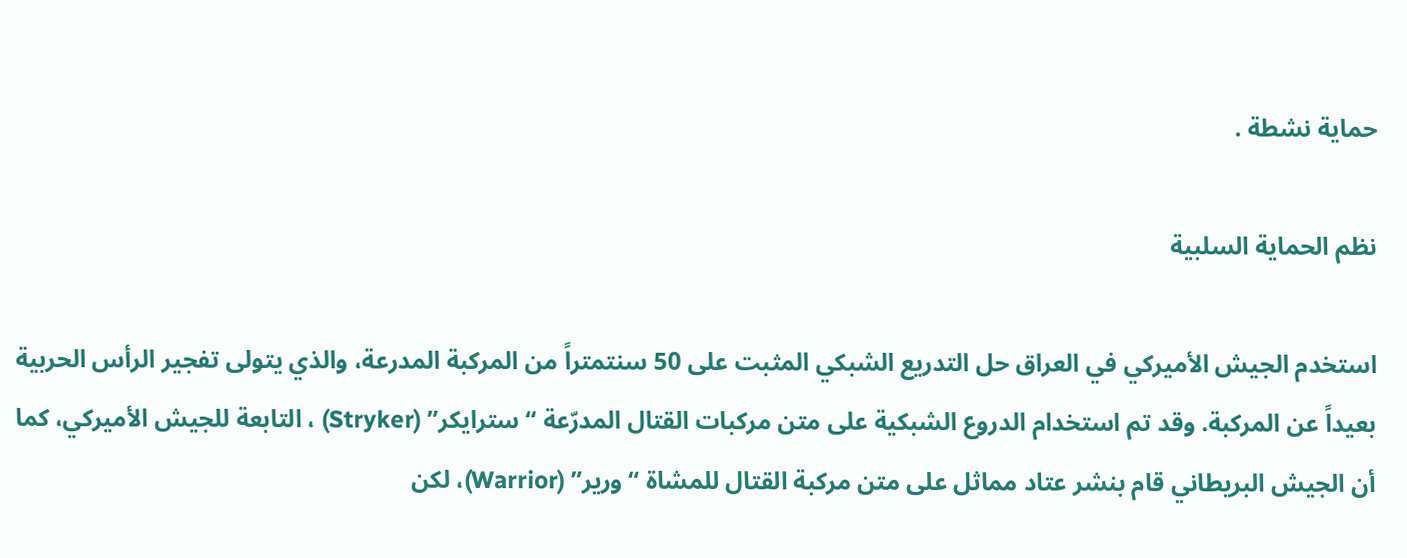حماية نشطة .

نظم الحماية السلبية

استخدم الجيش الأميركي في العراق حل التدريع الشبكي المثبت على 50 سنتمتراً من المركبة المدرعة، والذي يتولى تفجير الرأس الحربية بعيداً عن المركبة. وقد تم استخدام الدروع الشبكية على متن مركبات القتال المدرّعة “سترايكر” (Stryker) ، التابعة للجيش الأميركي، كما أن الجيش البريطاني قام بنشر عتاد مماثل على متن مركبة القتال للمشاة “ورير” (Warrior)، لكن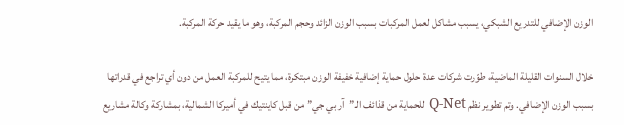الوزن الإضافي للتدريع الشبكي، يسبب مشاكل لعمل المركبات بسبب الوزن الزائد وحجم المركبة، وهو ما يقيد حركة المركبة.

خلال السنوات القليلة الماضية، طوّرت شركات عدة حلول حماية إضافية خفيفة الوزن مبتكرة، مما يتيح للمركبة العمل من دون أي تراجع في قدراتها بسبب الوزن الإضافي. وتم تطوير نظم Q-Net للحماية من قذائف الـ”آر بي جي” من قبل كاينتيك في أميركا الشمالية، بمشاركة وكالة مشاريع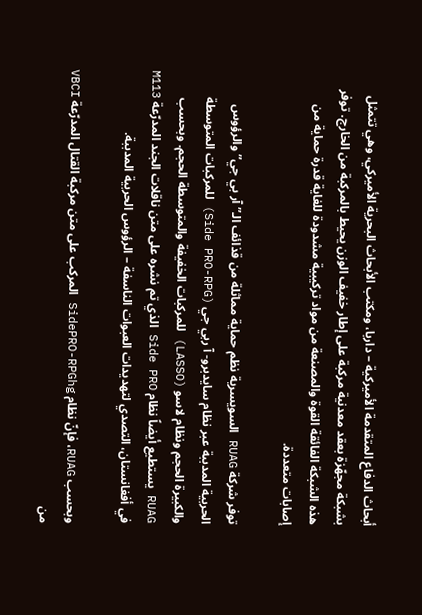أبحاث الدفاع المتقدمة الأميركية – داربا، ومكتب الأبحاث البحرية الأميركي، وهي تتمثل بشبكة مجهّزة بعقد معدنية مركبة على إطار خفيف الوزن يحيط بالمركبة من الخارج. توفر هذه الشبكة الفائقة القوة والمصنعة من مواد تركيبية مشدودة للغاية قدرة حماية من إصابات متعددة.

توفر شركة RUAG السويسرية نظم حماية مماثلة من قذائف الـ”آر بي جي” والرؤوس الحربية المدببة عبر نظام سايدبرو- آ ربي جي (Side PRO-RPG) للمركبات المتوسطة والكبيرة الحجم ونظام لاسو (LASSO) للمركبات الخفيفة والمتوسطة الحجم. وبحسب  RUAG يستطيع أيضاً نظام Side PRO الذي تم نشره على متن ناقلات الجند المدرّعة M113 في أفغانستان، التصدي لتهديدات العبوات الناسفة – الرؤوس الحربية المدببة.

وبحسب RUAG، فإنّ نظام SidePRO-RPGhg المركب على متن مركبة القتال المدرّعة VBCI من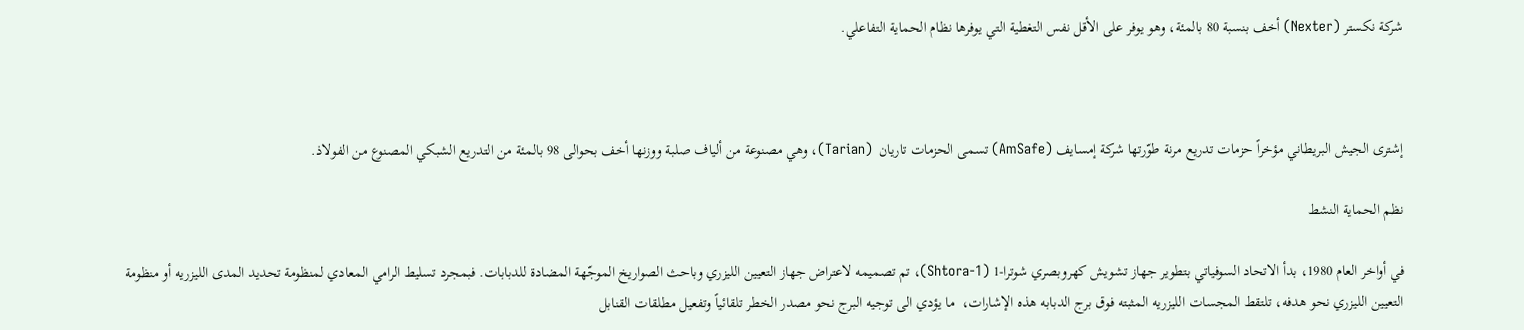شركة نكستر (Nexter) أخف بنسبة 80 بالمئة، وهو يوفر على الأقل نفس التغطية التي يوفرها نظام الحماية التفاعلي.



إشترى الجيش البريطاني مؤخراً حزمات تدريع مرنة طوّرتها شركة إمسايف (AmSafe) تسمى الحزمات تاريان  (Tarian)، وهي مصنوعة من ألياف صلبة ووزنها أخف بحوالى 98 بالمئة من التدريع الشبكي المصنوع من الفولاذ.

نظم الحماية النشط

في أواخر العام 1980، بدأ الاتحاد السوفياتي بتطوير جهاز تشويش كهروبصري شوترا-1 (Shtora-1)، تم تصميمه لاعتراض جهاز التعيين الليزري وباحث الصواريخ الموجّهة المضادة للدبابات. فبمجرد تسليط الرامي المعادي لمنظومة تحديد المدى الليزريه أو منظومة التعيين الليزري نحو هدفه، تلتقط المجسات الليزريه المثبته فوق برج الدبابه هذه الإشارات،  ما يؤدي الى توجيه البرج نحو مصدر الخطر تلقائياً وتفعيل مطلقات القنابل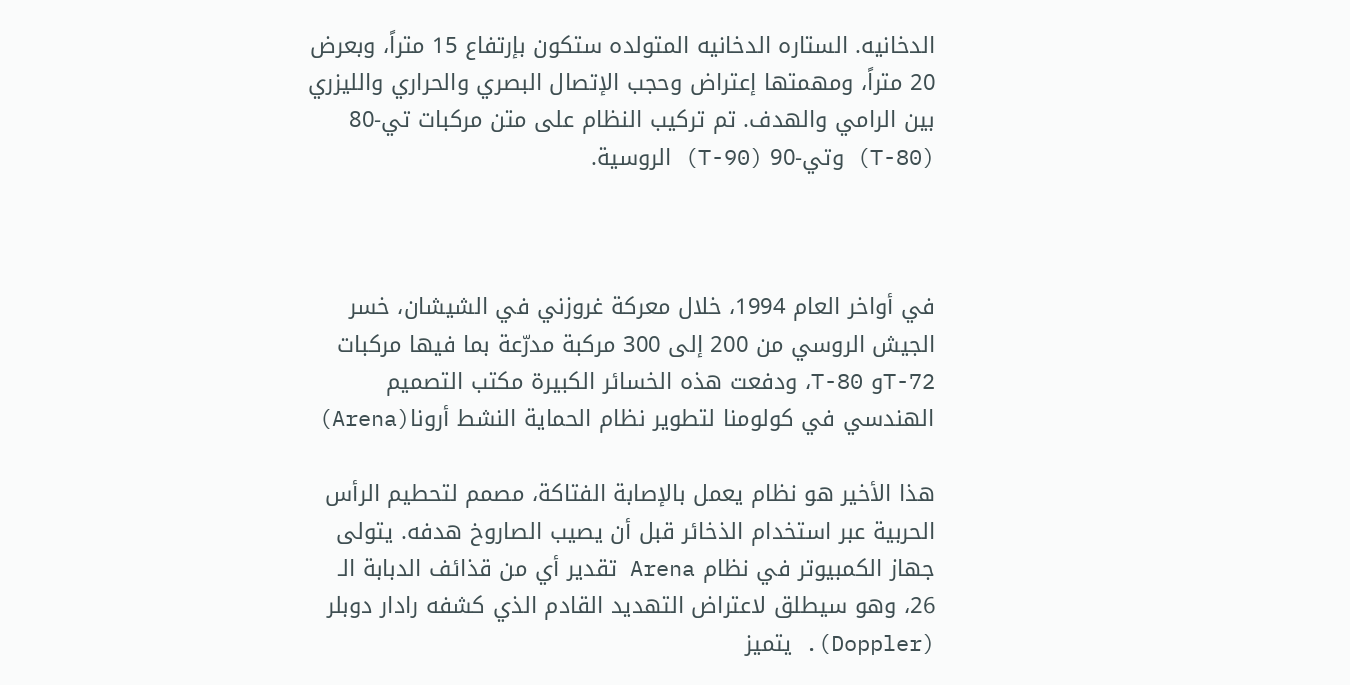الدخانيه. الستاره الدخانيه المتولده ستكون بإرتفاع 15 متراً، وبعرض 20 متراً، ومهمتها إعتراض وحجب الإتصال البصري والحراري والليزري بين الرامي والهدف. تم تركيب النظام على متن مركبات تي-80 (T-80) وتي-90 (T-90) الروسية.



في أواخر العام 1994، خلال معركة غروزني في الشيشان، خسر الجيش الروسي من 200 إلى 300 مركبة مدرّعة بما فيها مركبات T-72و T-80، ودفعت هذه الخسائر الكبيرة مكتب التصميم الهندسي في كولومنا لتطوير نظام الحماية النشط أرونا(Arena)

هذا الأخير هو نظام يعمل بالإصابة الفتاكة، مصمم لتحطيم الرأس الحربية عبر استخدام الذخائر قبل أن يصيب الصاروخ هدفه. يتولى جهاز الكمبيوتر في نظام Arena تقدير أي من قذائف الدبابة الـ 26، وهو سيطلق لاعتراض التهديد القادم الذي كشفه رادار دوبلر (Doppler). يتميز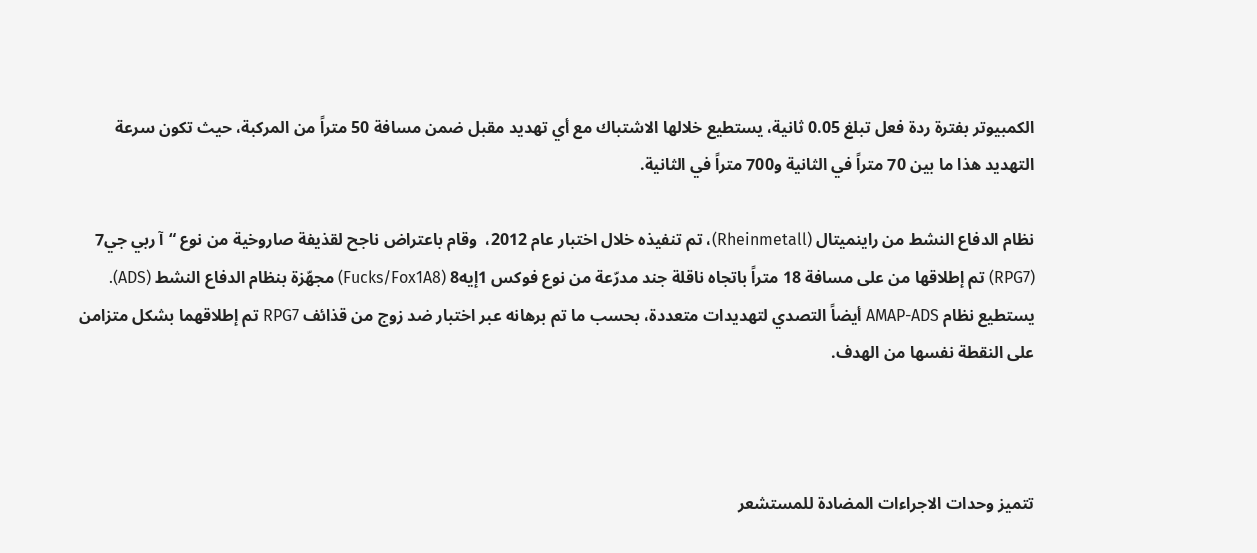الكمبيوتر بفترة ردة فعل تبلغ 0.05 ثانية، يستطيع خلالها الاشتباك مع أي تهديد مقبل ضمن مسافة 50 متراً من المركبة، حيث تكون سرعة التهديد هذا ما بين 70 متراً في الثانية و700 متراً في الثانية.

نظام الدفاع النشط من راينميتال (Rheinmetall)، تم تنفيذه خلال اختبار عام 2012،  وقام باعتراض ناجح لقذيفة صاروخية من نوع “آ ربي جي7 (RPG7) تم إطلاقها من على مسافة 18 متراً باتجاه ناقلة جند مدرّعة من نوع فوكس 1إيه8 (Fucks/Fox1A8) مجهّزة بنظام الدفاع النشط (ADS). يستطيع نظام AMAP-ADS أيضاً التصدي لتهديدات متعددة، بحسب ما تم برهانه عبر اختبار ضد زوج من قذائف RPG7 تم إطلاقهما بشكل متزامن على النقطة نفسها من الهدف.



تتميز وحدات الاجراءات المضادة للمستشعر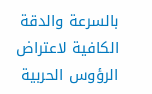بالسرعة والدقة الكافية لاعتراض الرؤوس الحربية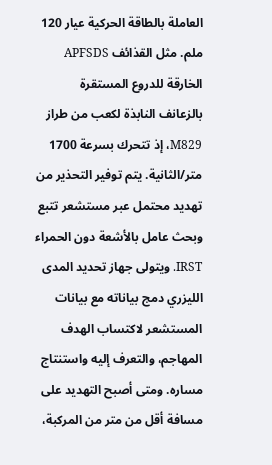العاملة بالطاقة الحركية عيار 120 ملم. مثل القذائف APFSDS الخارقة للدروع المستقرة بالزعانف النابذة لكعب من طراز M829، إذ تتحرك بسرعة 1700 متر/الثانية. يتم توفير التحذير من تهديد محتمل عبر مستشعر تتبع وبحث عامل بالأشعة دون الحمراء IRST. ويتولى جهاز تحديد المدى الليزري دمج بياناته مع بيانات المستشعر لاكتساب الهدف المهاجم، والتعرف إليه واستنتاج مساره. ومتى أصبح التهديد على مسافة أقل من متر من المركبة،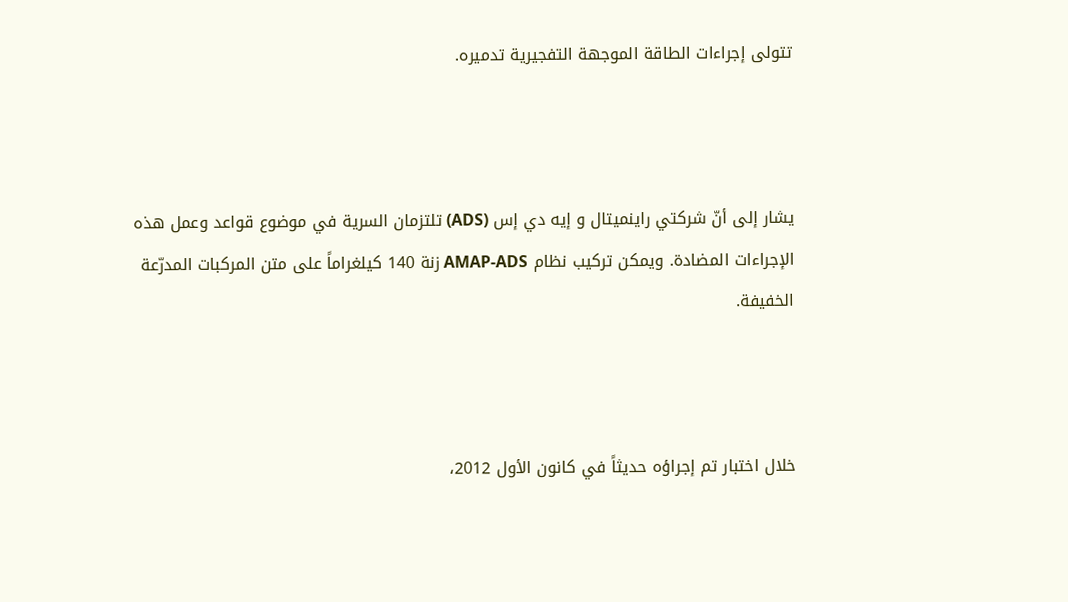تتولى إجراءات الطاقة الموجهة التفجيرية تدميره.



يشار إلى أنّ شركتي راينميتال و إيه دي إس (ADS) تلتزمان السرية في موضوع قواعد وعمل هذه الإجراءات المضادة. ويمكن تركيب نظام AMAP-ADS زنة 140 كيلغراماً على متن المركبات المدرّعة الخفيفة.



خلال اختبار تم إجراؤه حديثاً في كانون الأول 2012،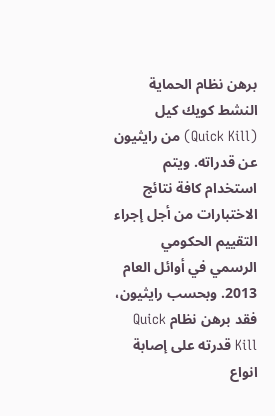برهن نظام الحماية النشط كويك كيل (Quick Kill) من رايثيون عن قدراته. ويتم استخدام كافة نتائج الاختبارات من أجل إجراء التقييم الحكومي الرسمي في أوائل العام 2013. وبحسب رايثيون، فقد برهن نظام Quick Kill قدرته على إصابة انواع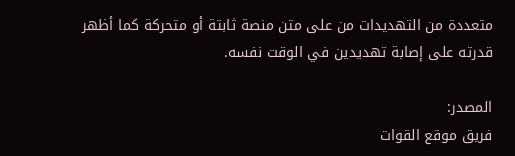متعددة من التهديدات من على متن منصة ثابتة أو متحركة كما أظهر قدرته على إصابة تهديدين في الوقت نفسه.

المصدر:
فريق موقع القوات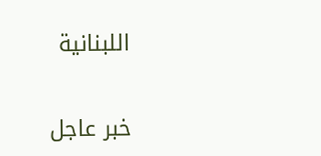اللبنانية

خبر عاجل